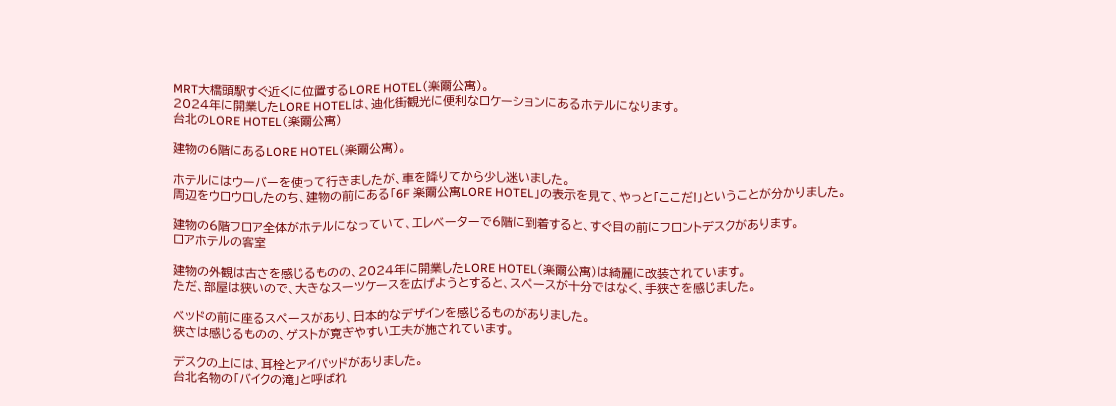MRT大橋頭駅すぐ近くに位置するLORE HOTEL(楽爾公寓)。
2024年に開業したLORE HOTELは、迪化街観光に便利なロケーションにあるホテルになります。
台北のLORE HOTEL(楽爾公寓)

建物の6階にあるLORE HOTEL(楽爾公寓)。

ホテルにはウーバーを使って行きましたが、車を降りてから少し迷いました。
周辺をウロウロしたのち、建物の前にある「6F 楽爾公寓LORE HOTEL」の表示を見て、やっと「ここだ!」ということが分かりました。

建物の6階フロア全体がホテルになっていて、エレベーターで6階に到着すると、すぐ目の前にフロントデスクがあります。
ロアホテルの客室

建物の外観は古さを感じるものの、2024年に開業したLORE HOTEL(楽爾公寓)は綺麗に改装されています。
ただ、部屋は狭いので、大きなスーツケースを広げようとすると、スペースが十分ではなく、手狭さを感じました。

ベッドの前に座るスペースがあり、日本的なデザインを感じるものがありました。
狭さは感じるものの、ゲストが寛ぎやすい工夫が施されています。

デスクの上には、耳栓とアイパッドがありました。
台北名物の「バイクの滝」と呼ばれ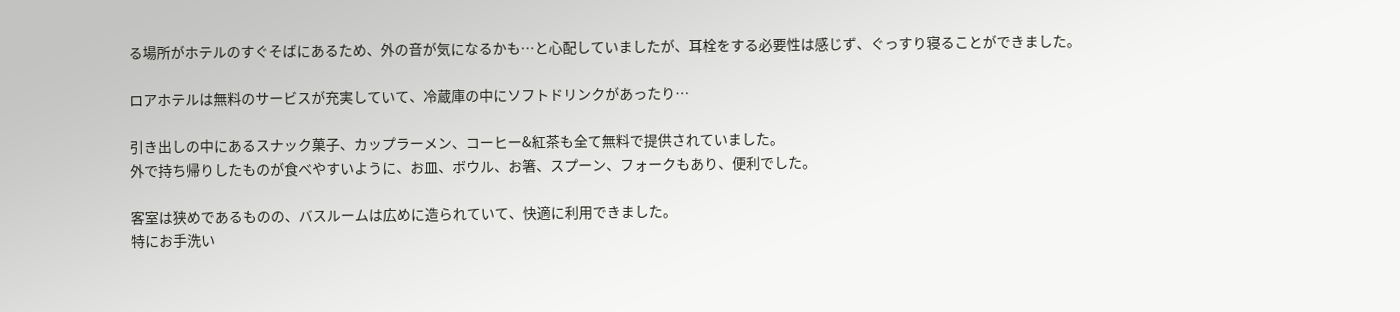る場所がホテルのすぐそばにあるため、外の音が気になるかも…と心配していましたが、耳栓をする必要性は感じず、ぐっすり寝ることができました。

ロアホテルは無料のサービスが充実していて、冷蔵庫の中にソフトドリンクがあったり…

引き出しの中にあるスナック菓子、カップラーメン、コーヒー&紅茶も全て無料で提供されていました。
外で持ち帰りしたものが食べやすいように、お皿、ボウル、お箸、スプーン、フォークもあり、便利でした。

客室は狭めであるものの、バスルームは広めに造られていて、快適に利用できました。
特にお手洗い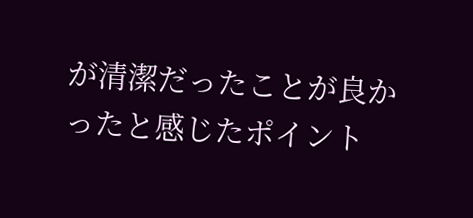が清潔だったことが良かったと感じたポイント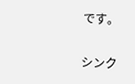です。

シンク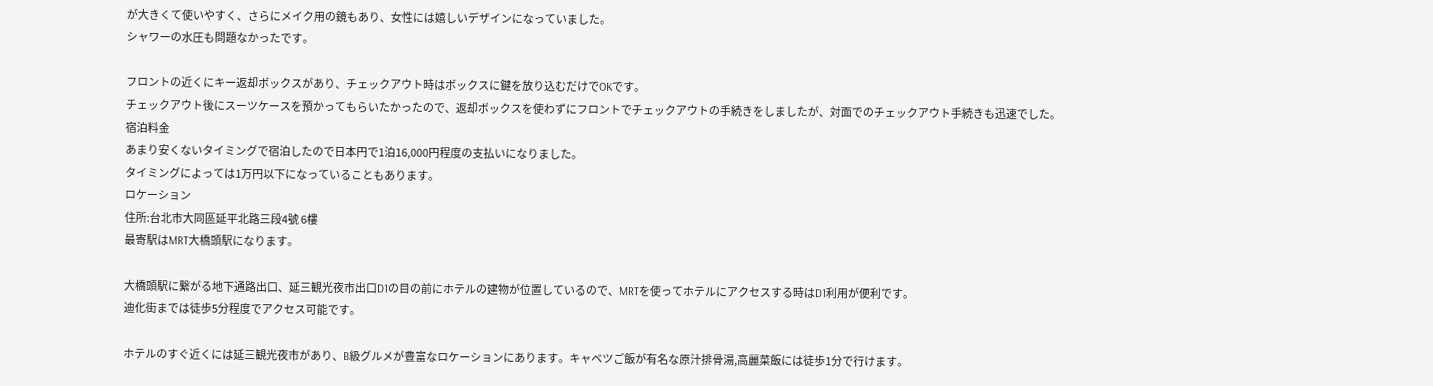が大きくて使いやすく、さらにメイク用の鏡もあり、女性には嬉しいデザインになっていました。
シャワーの水圧も問題なかったです。

フロントの近くにキー返却ボックスがあり、チェックアウト時はボックスに鍵を放り込むだけでOKです。
チェックアウト後にスーツケースを預かってもらいたかったので、返却ボックスを使わずにフロントでチェックアウトの手続きをしましたが、対面でのチェックアウト手続きも迅速でした。
宿泊料金
あまり安くないタイミングで宿泊したので日本円で1泊16,000円程度の支払いになりました。
タイミングによっては1万円以下になっていることもあります。
ロケーション
住所:台北市大同區延平北路三段4號 6樓
最寄駅はMRT大橋頭駅になります。

大橋頭駅に繋がる地下通路出口、延三観光夜市出口D1の目の前にホテルの建物が位置しているので、MRTを使ってホテルにアクセスする時はD1利用が便利です。
迪化街までは徒歩5分程度でアクセス可能です。

ホテルのすぐ近くには延三観光夜市があり、B級グルメが豊富なロケーションにあります。キャベツご飯が有名な原汁排骨湯,高麗菜飯には徒歩1分で行けます。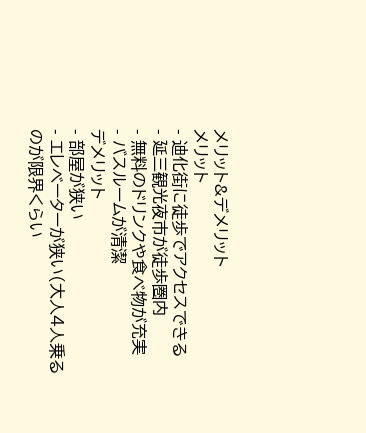メリット&デメリット
メリット
- 迪化街に徒歩でアクセスできる
- 延三観光夜市が徒歩圏内
- 無料のドリンクや食べ物が充実
- バスルームが清潔
デメリット
- 部屋が狭い
- エレベーターが狭い(大人4人乗るのが限界くらい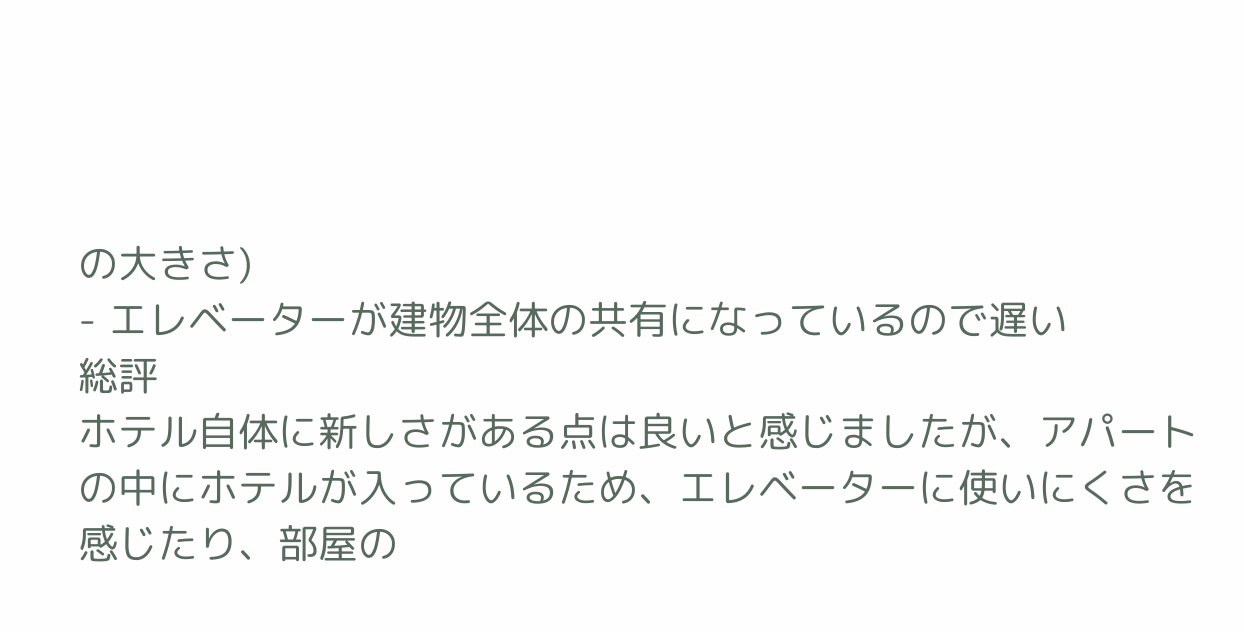の大きさ)
- エレベーターが建物全体の共有になっているので遅い
総評
ホテル自体に新しさがある点は良いと感じましたが、アパートの中にホテルが入っているため、エレベーターに使いにくさを感じたり、部屋の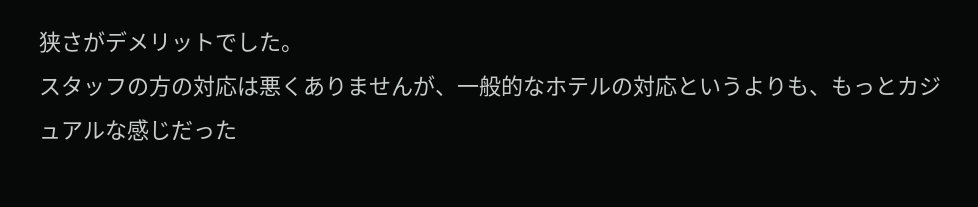狭さがデメリットでした。
スタッフの方の対応は悪くありませんが、一般的なホテルの対応というよりも、もっとカジュアルな感じだった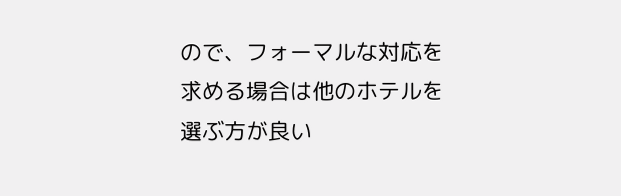ので、フォーマルな対応を求める場合は他のホテルを選ぶ方が良い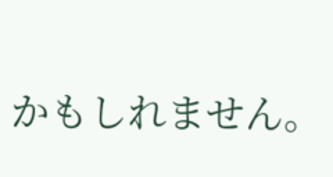かもしれません。